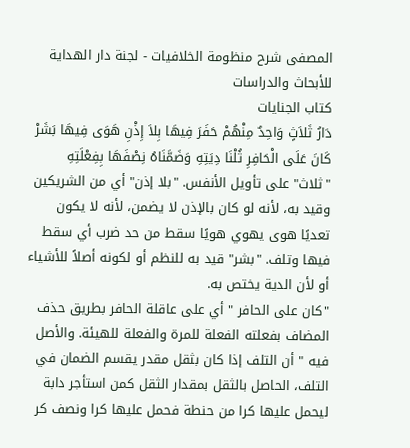المصفى شرح منظومة الخلافيات - لجنة دار الهداية للأبحاث والدراسات
كتاب الجنايات
دَارُ ثَلاَثٍ وَاحِدٌ مِنْهُمْ حَفَرَ فِيهَا بِلاَ إِذْنِ هَوَى فِيهَا بَشَرْ كَانَ عَلَى الْحَافِرِ ثُلْنَا دِيَتِهِ وَضَمَّنَاهُ نِصْفَهَا بِفِعْلَتِهِ "ثلاث" على تأويل الأنفس. "بلا إذن" أي من الشريكين وقيد به، لأنه لو كان بالإذن لا يضمن، لأنه لا يكون تعديًا هوى يهوي هويًا سقط من حد ضرب أي سقط فيها وتلف. "بشر" قيد به للنظم أو لكونه أصلاً للأشياء أو لأن الدية يختص به.
"كان على الحافر " أي على عاقلة الحافر بطريق حذف المضاف بفعلته الفعلة للمرة والفعلة للهيئة. والأصل فيه " أن التلف إذا كان بثقل مقدر يقسم الضمان في التلف، الحاصل بالثقل بمقدار الثقل كمن استأجر دابة ليحمل عليها كرا من حنطة فحمل عليها كرا ونصف كر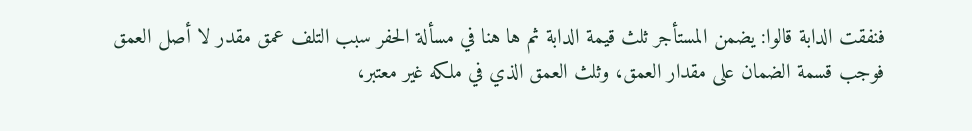فنفقت الدابة قالوا: يضمن المستأجر ثلث قيمة الدابة ثم ها هنا في مسألة الحفر سبب التلف عمق مقدر لا أصل العمق فوجب قسمة الضمان على مقدار العمق، وثلث العمق الذي في ملكه غير معتبر،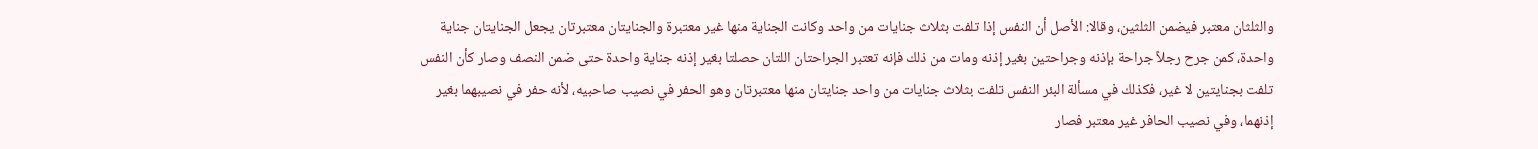والثلثان معتبر فيضمن الثلثين، وقالا: الأصل أن النفس إذا تلفت بثلاث جنايات من واحد وكانت الجناية منها غير معتبرة والجنايتان معتبرتان يجعل الجنايتان جناية واحدة، كمن جرح رجلاً جراحة بإذنه وجراحتين بغير إذنه ومات من ذلك فإنه تعتبر الجراحتان اللتان حصلتا بغير إذنه جناية واحدة حتى ضمن النصف وصار كأن النفس تلفت بجنايتين لا غير، فكذلك في مسألة البئر النفس تلفت بثلاث جنايات من واحد جنايتان منها معتبرتان وهو الحفر في نصيب صاحبيه، لأنه حفر في نصيبهما بغير إذنهما، وفي نصيب الحافر غير معتبر فصار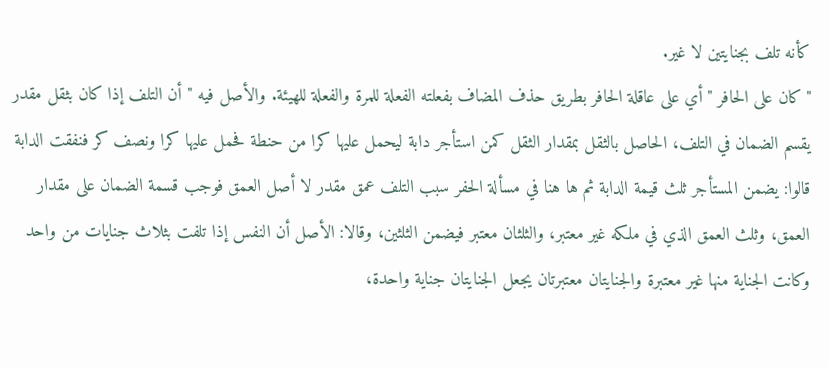كأنه تلف بجنايتين لا غير.
"كان على الحافر " أي على عاقلة الحافر بطريق حذف المضاف بفعلته الفعلة للمرة والفعلة للهيئة. والأصل فيه " أن التلف إذا كان بثقل مقدر يقسم الضمان في التلف، الحاصل بالثقل بمقدار الثقل كمن استأجر دابة ليحمل عليها كرا من حنطة فحمل عليها كرا ونصف كر فنفقت الدابة قالوا: يضمن المستأجر ثلث قيمة الدابة ثم ها هنا في مسألة الحفر سبب التلف عمق مقدر لا أصل العمق فوجب قسمة الضمان على مقدار العمق، وثلث العمق الذي في ملكه غير معتبر، والثلثان معتبر فيضمن الثلثين، وقالا: الأصل أن النفس إذا تلفت بثلاث جنايات من واحد وكانت الجناية منها غير معتبرة والجنايتان معتبرتان يجعل الجنايتان جناية واحدة،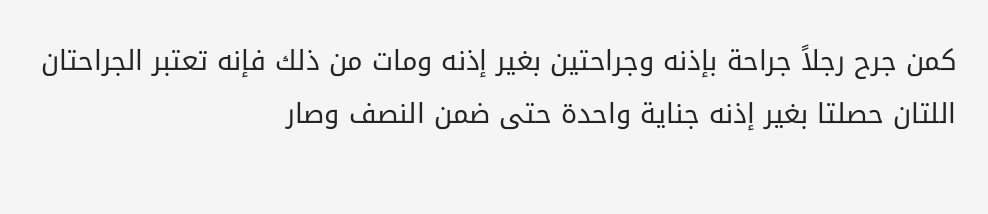كمن جرح رجلاً جراحة بإذنه وجراحتين بغير إذنه ومات من ذلك فإنه تعتبر الجراحتان اللتان حصلتا بغير إذنه جناية واحدة حتى ضمن النصف وصار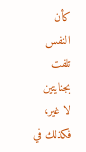كأن النفس تلفت بجنايتين لا غير، فكذلك في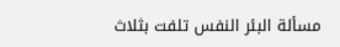مسألة البئر النفس تلفت بثلاث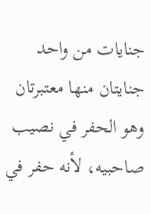جنايات من واحد جنايتان منها معتبرتان وهو الحفر في نصيب صاحبيه، لأنه حفر في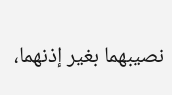نصيبهما بغير إذنهما،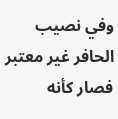وفي نصيب الحافر غير معتبر فصار كأنه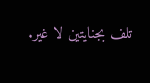تلف بجنايتين لا غير.